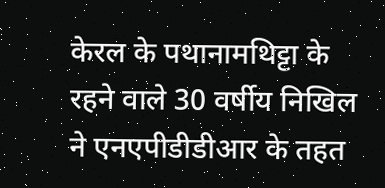केरल के पथानामथिट्टा के रहने वाले 30 वर्षीय निखिल ने एनएपीडीडीआर के तहत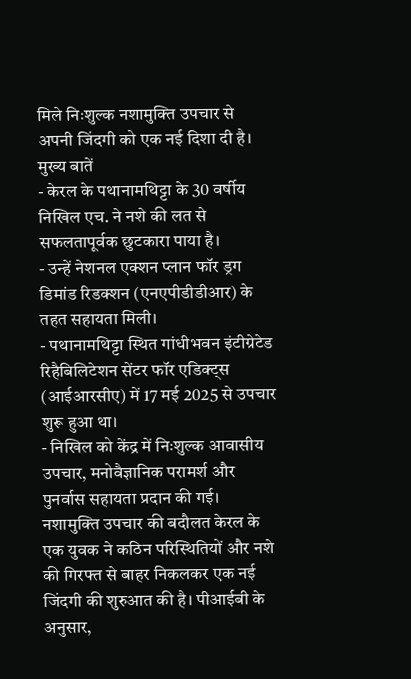मिले निःशुल्क नशामुक्ति उपचार से अपनी जिंदगी को एक नई दिशा दी है।
मुख्य बातें
- केरल के पथानामथिट्टा के 30 वर्षीय निखिल एच. ने नशे की लत से सफलतापूर्वक छुटकारा पाया है।
- उन्हें नेशनल एक्शन प्लान फॉर ड्रग डिमांड रिडक्शन (एनएपीडीडीआर) के तहत सहायता मिली।
- पथानामथिट्टा स्थित गांधीभवन इंटीग्रेटेड रिहैबिलिटेशन सेंटर फॉर एडिक्ट्स (आईआरसीए) में 17 मई 2025 से उपचार शुरू हुआ था।
- निखिल को केंद्र में निःशुल्क आवासीय उपचार, मनोवैज्ञानिक परामर्श और पुनर्वास सहायता प्रदान की गई।
नशामुक्ति उपचार की बदौलत केरल के एक युवक ने कठिन परिस्थितियों और नशे की गिरफ्त से बाहर निकलकर एक नई जिंदगी की शुरुआत की है। पीआईबी के अनुसार,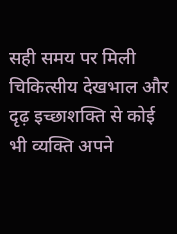सही समय पर मिली चिकित्सीय देखभाल और दृढ़ इच्छाशक्ति से कोई भी व्यक्ति अपने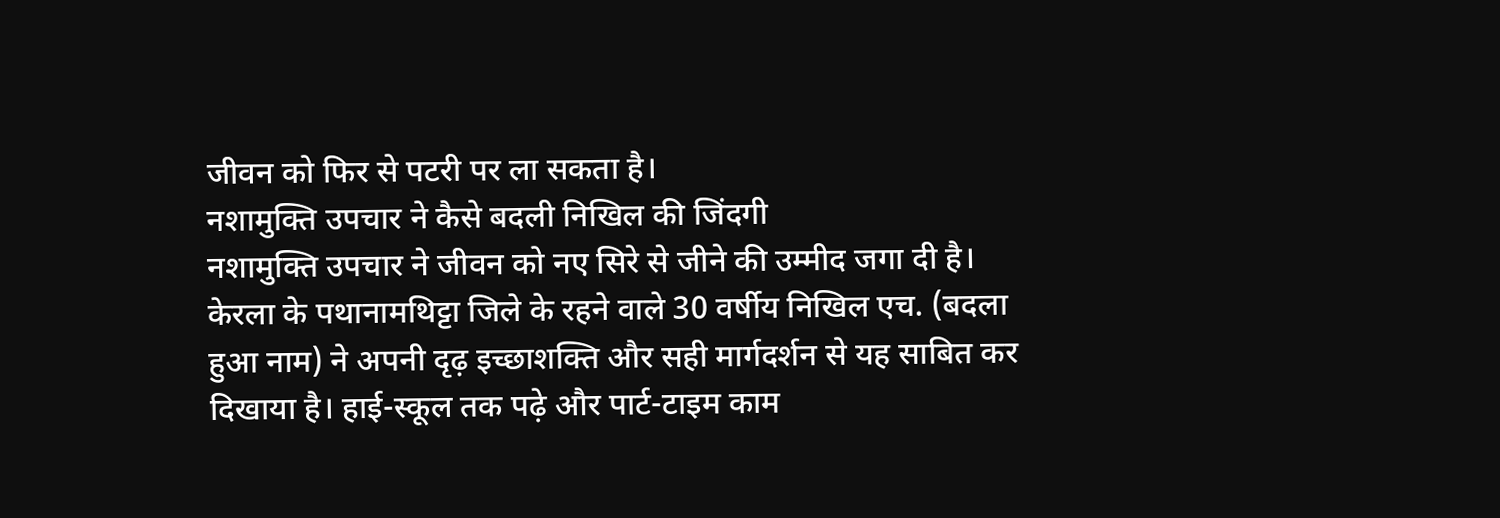जीवन को फिर से पटरी पर ला सकता है।
नशामुक्ति उपचार ने कैसे बदली निखिल की जिंदगी
नशामुक्ति उपचार ने जीवन को नए सिरे से जीने की उम्मीद जगा दी है। केरला के पथानामथिट्टा जिले के रहने वाले 30 वर्षीय निखिल एच. (बदला हुआ नाम) ने अपनी दृढ़ इच्छाशक्ति और सही मार्गदर्शन से यह साबित कर दिखाया है। हाई-स्कूल तक पढ़े और पार्ट-टाइम काम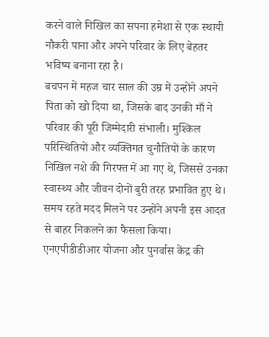करने वाले निखिल का सपना हमेशा से एक स्थायी नौकरी पाना और अपने परिवार के लिए बेहतर भविष्य बनाना रहा है।
बचपन में महज चार साल की उम्र में उन्होंने अपने पिता को खो दिया था, जिसके बाद उनकी माँ ने परिवार की पूरी जिम्मेदारी संभाली। मुश्किल परिस्थितियों और व्यक्तिगत चुनौतियों के कारण निखिल नशे की गिरफ्त में आ गए थे, जिससे उनका स्वास्थ्य और जीवन दोनों बुरी तरह प्रभावित हुए थे। समय रहते मदद मिलने पर उन्होंने अपनी इस आदत से बाहर निकलने का फैसला किया।
एनएपीडीडीआर योजना और पुनर्वास केंद्र की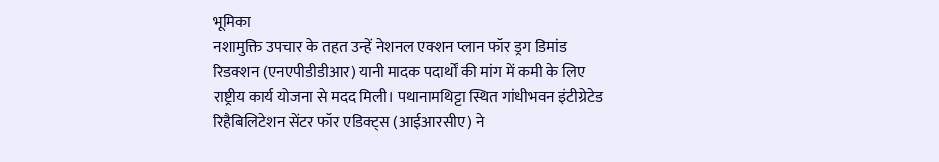भूमिका
नशामुक्ति उपचार के तहत उन्हें नेशनल एक्शन प्लान फॉर ड्रग डिमांड रिडक्शन (एनएपीडीडीआर) यानी मादक पदार्थों की मांग में कमी के लिए राष्ट्रीय कार्य योजना से मदद मिली। पथानामथिट्टा स्थित गांधीभवन इंटीग्रेटेड रिहैबिलिटेशन सेंटर फॉर एडिक्ट्स (आईआरसीए) ने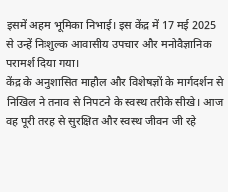इसमें अहम भूमिका निभाई। इस केंद्र में 17 मई 2025 से उन्हें निःशुल्क आवासीय उपचार और मनोवैज्ञानिक परामर्श दिया गया।
केंद्र के अनुशासित माहौल और विशेषज्ञों के मार्गदर्शन से निखिल ने तनाव से निपटने के स्वस्थ तरीके सीखे। आज वह पूरी तरह से सुरक्षित और स्वस्थ जीवन जी रहे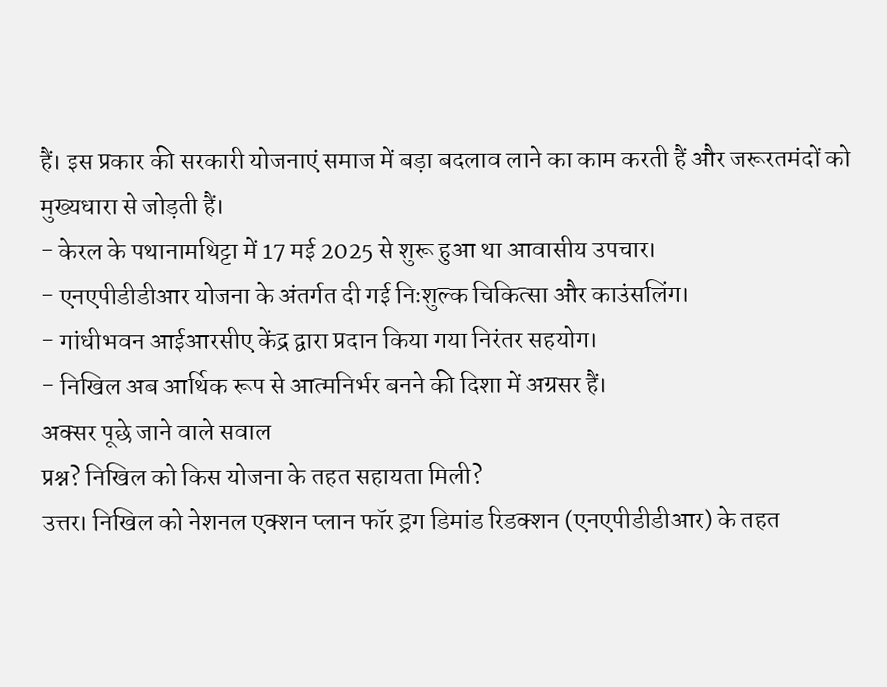हैं। इस प्रकार की सरकारी योजनाएं समाज में बड़ा बदलाव लाने का काम करती हैं और जरूरतमंदों को मुख्यधारा से जोड़ती हैं।
- केरल के पथानामथिट्टा में 17 मई 2025 से शुरू हुआ था आवासीय उपचार।
- एनएपीडीडीआर योजना के अंतर्गत दी गई निःशुल्क चिकित्सा और काउंसलिंग।
- गांधीभवन आईआरसीए केंद्र द्वारा प्रदान किया गया निरंतर सहयोग।
- निखिल अब आर्थिक रूप से आत्मनिर्भर बनने की दिशा में अग्रसर हैं।
अक्सर पूछे जाने वाले सवाल
प्रश्न? निखिल को किस योजना के तहत सहायता मिली?
उत्तर। निखिल को नेशनल एक्शन प्लान फॉर ड्रग डिमांड रिडक्शन (एनएपीडीडीआर) के तहत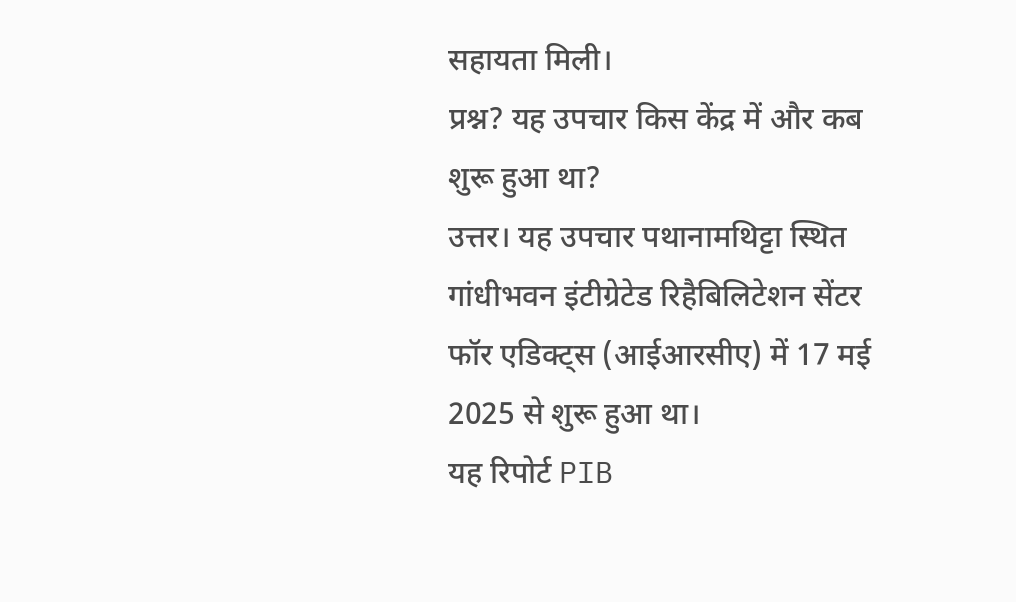सहायता मिली।
प्रश्न? यह उपचार किस केंद्र में और कब शुरू हुआ था?
उत्तर। यह उपचार पथानामथिट्टा स्थित गांधीभवन इंटीग्रेटेड रिहैबिलिटेशन सेंटर फॉर एडिक्ट्स (आईआरसीए) में 17 मई 2025 से शुरू हुआ था।
यह रिपोर्ट PIB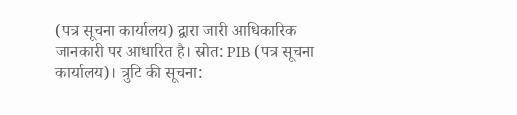(पत्र सूचना कार्यालय) द्वारा जारी आधिकारिक जानकारी पर आधारित है। स्रोत: PIB (पत्र सूचना कार्यालय)। त्रुटि की सूचना: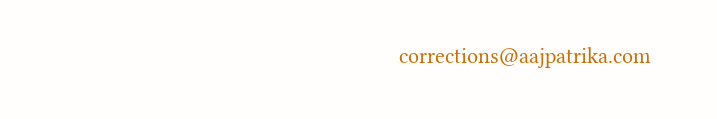corrections@aajpatrika.com